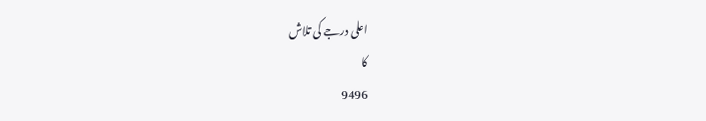اعلی درجے کی تلاش
کا
9496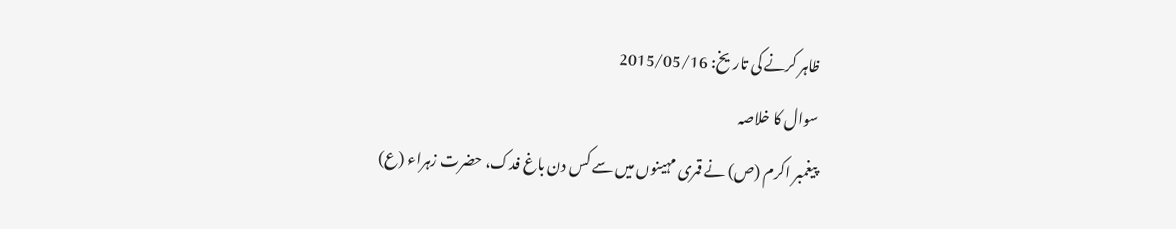ظاہر کرنے کی تاریخ: 2015/05/16
سوال کا خلاصہ
پیغمبر اکرم (ص) نے قمری مہینوں میں سے کس دن باغ فدک، حضرت زہراء (ع)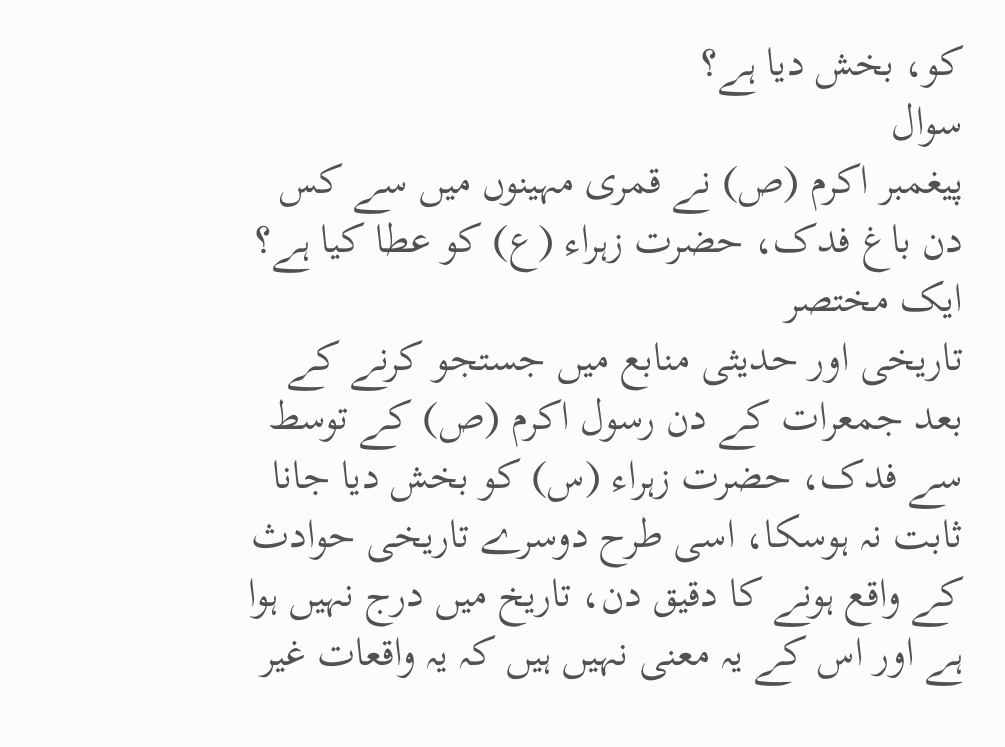کو، بخش دیا ہے؟
سوال
پیغمبر اکرم (ص) نے قمری مہینوں میں سے کس دن باغ فدک، حضرت زہراء (ع) کو عطا کیا ہے؟
ایک مختصر
تاریخی اور حدیثی منابع میں جستجو کرنے کے بعد جمعرات کے دن رسول اکرم (ص) کے توسط سے فدک، حضرت زہراء (س) کو بخش دیا جانا ثابت نہ ہوسکا، اسی طرح دوسرے تاریخی حوادث کے واقع ہونے کا دقیق دن، تاریخ میں درج نہیں ہوا ہے اور اس کے یہ معنی نہیں ہیں کہ یہ واقعات غیر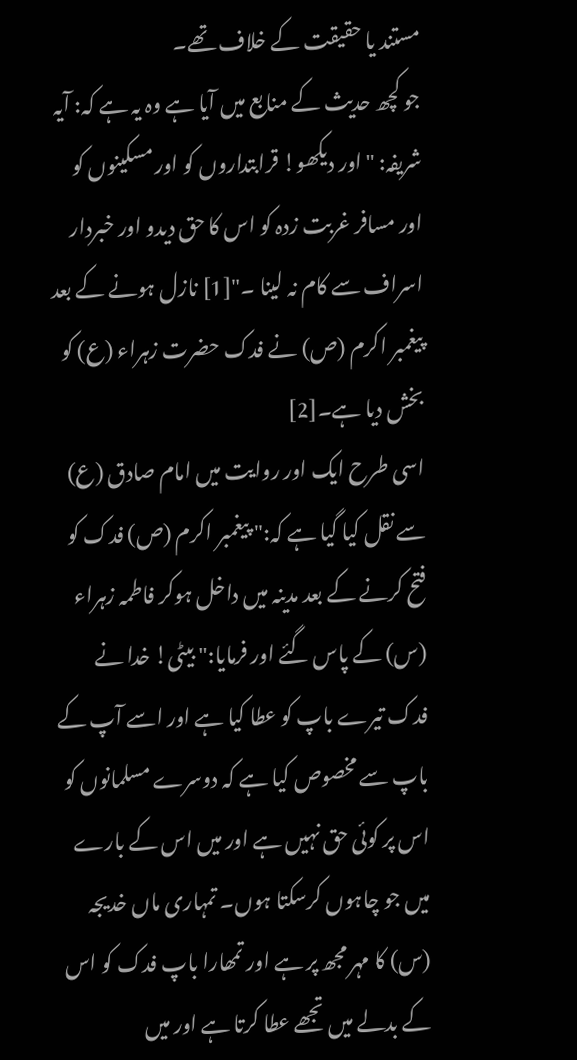مستند یا حقیقت کے خلاف تھے۔
جو کچھ حدیث کے منابع میں آیا ہے وہ یہ ہے کہ: آیہ شریفہ: " اور دیکھو! قرابتداروں کو اور مسکینوں کو اور مسافر غربت زدہ کو اس کا حق دیدو اور خبردار اسراف سے کام نہ لینا ۔"[1] نازل ہونے کے بعد پیغمبر اکرم (ص) نے فدک حضرت زہراء (ع) کو بخش دیا ہے۔[2]
اسی طرح ایک اور روایت میں امام صادق (ع) سے نقل کیا گیا ہے کہ:" پیغمبر اکرم (ص) فدک کو فتح کرنے کے بعد مدینہ میں داخل ہوکر فاطمہ زہراء (س) کے پاس گئے اور فرمایا:" بیٹی! خدا نے فدک تیرے باپ کو عطا کیا ہے اور اسے آپ کے باپ سے مخصوص کیا ہے کہ دوسرے مسلمانوں کو اس پر کوئی حق نہیں ہے اور میں اس کے بارے میں جو چاہوں کرسکتا ہوں۔ تمہاری ماں خدیجہ (س) کا مہر مجھ پر ہے اور تمھارا باپ فدک کو اس کے بدلے میں تجھے عطا کرتا ہے اور میں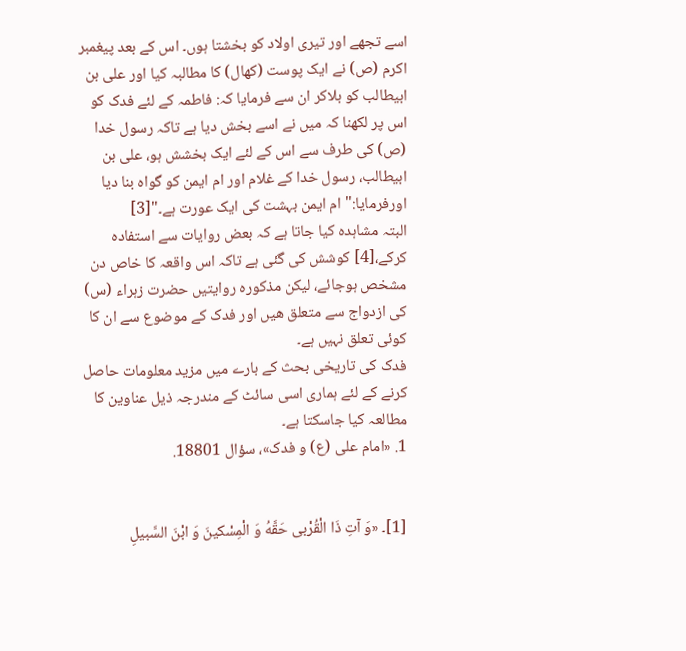اسے تجھے اور تیری اولاد کو بخشتا ہوں۔ اس کے بعد پیغمبر اکرم (ص) نے ایک پوست (کھال) کا مطالبہ کیا اور علی بن ابیطالب کو بلاکر ان سے فرمایا کہ: فاطمہ کے لئے فدک کو اس پر لکھنا کہ میں نے اسے بخش دیا ہے تاکہ رسول خدا (ص) کی طرف سے اس کے لئے ایک بخشش ہو، علی بن ابیطالب، رسول خدا کے غلام اور ام ایمن کو گواہ بنا دیا اورفرمایا:" ام ایمن بہشت کی ایک عورت ہے۔"[3]
البتہ مشاہدہ کیا جاتا ہے کہ بعض روایات سے استفادہ کرکے،[4] کوشش کی گئی ہے تاکہ اس واقعہ کا خاص دن مشخص ہوجائے، لیکن مذکورہ روایتیں حضرت زہراء (س) کی ازدواج سے متعلق ھیں اور فدک کے موضوع سے ان کا کوئی تعلق نہیں ہے۔
فدک کی تاریخی بحث کے بارے میں مزید معلومات حاصل کرنے کے لئے ہماری اسی سائٹ کے مندرجہ ذیل عناوین کا مطالعہ کیا جاسکتا ہے۔
1. «امام علی (ع) و فدک»، سؤال 18801.


[1]۔ «وَ آتِ ذَا الْقُرْبى حَقَّهُ وَ الْمِسْكینَ وَ ابْنَ السَّبیلِ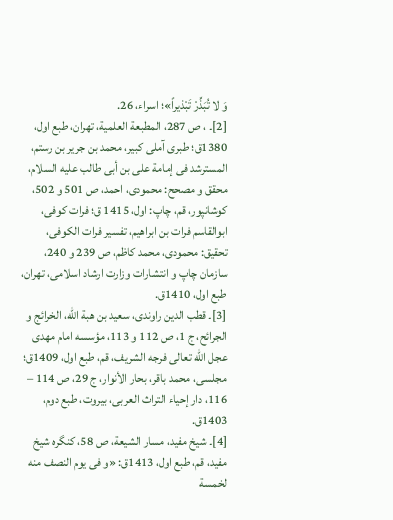وَ لا تُبَذِّرْ تَبْذیراً»؛ اسراء، 26.
[2]۔ ، ص 287، المطبعة العلمیة، تهران، طبع اول، 1380ق؛ طبرى آملى كبیر، محمد بن جریر بن رستم، المسترشد فی إمامة علی بن أبی طالب علیه السلام، محقق و مصحح: محمودى، احمد، ص 501 و 502، كوشانپور، قم، چاپ: اول، 1415 ق؛ فرات كوفى، ابوالقاسم فرات بن ابراهیم، تفسیر فرات الكوفى، تحقیق: محمودی، محمد كاظم، ص 239 و 240، سازمان چاپ و انتشارات وزارت ارشاد اسلامى، تهران، طبع اول، 1410ق.
[3]۔ قطب الدین راوندى، سعید بن هبة الله، الخرائج و الجرائح، ج 1، ص 112 و 113، مؤسسه امام مهدى عجل الله تعالى فرجه الشریف، قم، طبع اول، 1409ق؛ مجلسى، محمد باقر، بحار الأنوار، ج 29، ص 114 – 116، دار إحیاء التراث العربی، بیروت، طبع دوم، 1403ق.
[4]۔ شيخ مفيد، مسار الشيعة، ص 58، كنگره شيخ مفيد، قم، طبع اول، 1413ق: «و فی يوم النصف منه لخمسة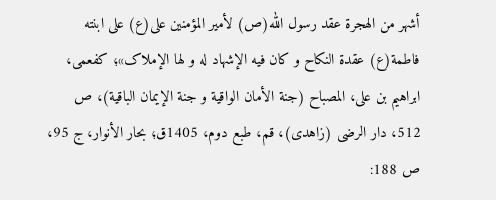أشهر من الهجرة عقد رسول الله(ص) لأمير المؤمنين علی(ع) على ابنته فاطمة(ع) عقدة النكاح و كان فيه الإشهاد له و لها الإملاک»؛ كفعمى، ابراهيم بن على، المصباح (جنة الأمان الواقية و جنة الإيمان الباقية)، ص 512، دار الرضی (زاهدی)، قم، طبع دوم، 1405ق؛ بحار الأنوار، ج 95، ص 188: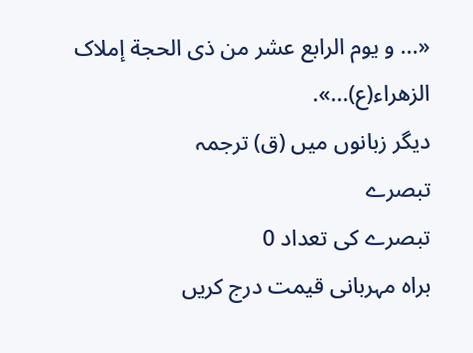«... و يوم الرابع عشر من ذی الحجة إملاک الزهراء(ع)...».
دیگر زبانوں میں (ق) ترجمہ
تبصرے
تبصرے کی تعداد 0
براہ مہربانی قیمت درج کریں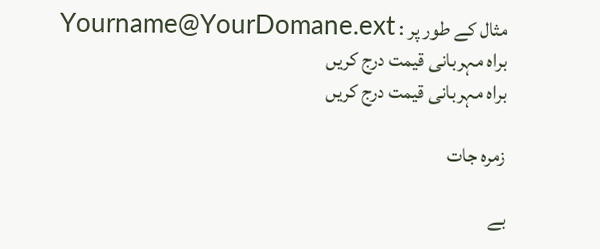مثال کے طور پر : Yourname@YourDomane.ext
براہ مہربانی قیمت درج کریں
براہ مہربانی قیمت درج کریں

زمرہ جات

بے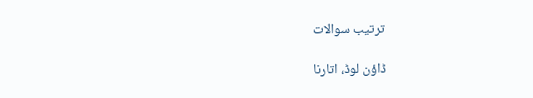ترتیب سوالات

ڈاؤن لوڈ، اتارنا